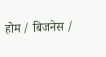होम / बिजनेस /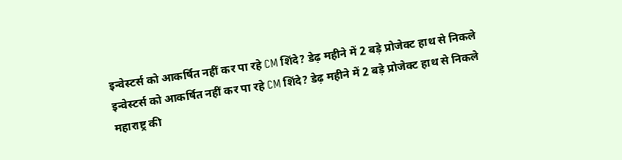इन्वेस्टर्स को आकर्षित नहीं कर पा रहे CM शिंदे? डेढ़ महीने में 2 बड़े प्रोजेक्ट हाथ से निकले
इन्वेस्टर्स को आकर्षित नहीं कर पा रहे CM शिंदे? डेढ़ महीने में 2 बड़े प्रोजेक्ट हाथ से निकले
महाराष्ट्र की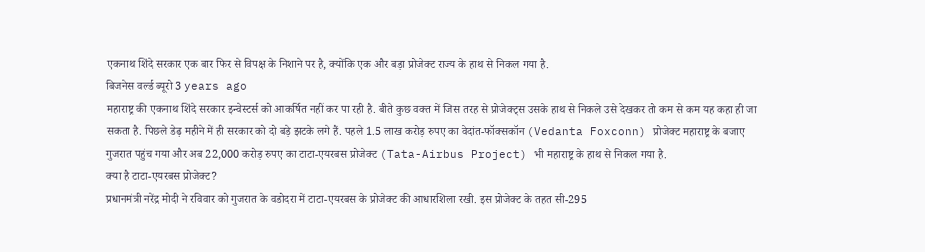एकनाथ शिंदे सरकार एक बार फिर से विपक्ष के निशाने पर है, क्योंकि एक और बड़ा प्रोजेक्ट राज्य के हाथ से निकल गया है.
बिजनेस वर्ल्ड ब्यूरो 3 years ago
महाराष्ट्र की एकनाथ शिंदे सरकार इन्वेस्टर्स को आकर्षित नहीं कर पा रही है. बीते कुछ वक्त में जिस तरह से प्रोजेक्ट्स उसके हाथ से निकले उसे देखकर तो कम से कम यह कहा ही जा सकता है. पिछले डेढ़ महीने में ही सरकार को दो बड़े झटके लगे हैं. पहले 1.5 लाख करोड़ रुपए का वेदांत-फॉक्सकॉन (Vedanta Foxconn) प्रोजेक्ट महाराष्ट्र के बजाए गुजरात पहुंच गया और अब 22,000 करोड़ रुपए का टाटा-एयरबस प्रोजेक्ट (Tata-Airbus Project) भी महाराष्ट्र के हाथ से निकल गया है.
क्या है टाटा-एयरबस प्रोजेक्ट?
प्रधानमंत्री नरेंद्र मोदी ने रविवार को गुजरात के वडोदरा में टाटा-एयरबस के प्रोजेक्ट की आधारशिला रखी. इस प्रोजेक्ट के तहत सी-295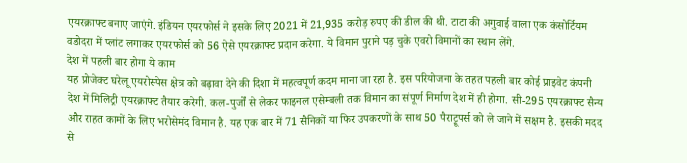एयरक्राफ्ट बनाए जाएंगे. इंडियन एयरफोर्स ने इसके लिए 2021 में 21,935 करोड़ रुपए की डील की थी. टाटा की अगुवाई वाला एक कंसोर्टियम वडोदरा में प्लांट लगाकर एयरफोर्स को 56 ऐसे एयरक्राफ्ट प्रदान करेगा. ये विमान पुराने पड़ चुके एवरो विमानों का स्थान लेंगे.
देश में पहली बार होगा ये काम
यह प्रोजेक्ट घरेलू एयरोस्पेस क्षेत्र को बढ़ावा देने की दिशा में महत्वपूर्ण कदम माना जा रहा है. इस परियोजना के तहत पहली बार कोई प्राइवेट कंपनी देश में मिलिट्री एयरक्राफ्ट तैयार करेगी. कल-पुर्जों से लेकर फाइनल एसेम्बली तक विमान का संपूर्ण निर्माण देश में ही होगा. सी-295 एयरक्राफ्ट सैन्य और राहत कामों के लिए भरोसेमंद विमान है. यह एक बार में 71 सैनिकों या फिर उपकरणों के साथ 50 पैराट्रूपर्स को ले जाने में सक्षम है. इसकी मदद से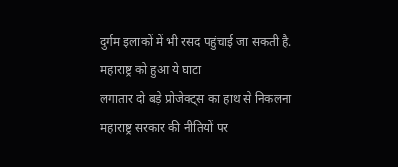दुर्गम इलाकों में भी रसद पहुंचाई जा सकती है.
महाराष्ट्र को हुआ ये घाटा
लगातार दो बड़े प्रोजेक्ट्स का हाथ से निकलना महाराष्ट्र सरकार की नीतियों पर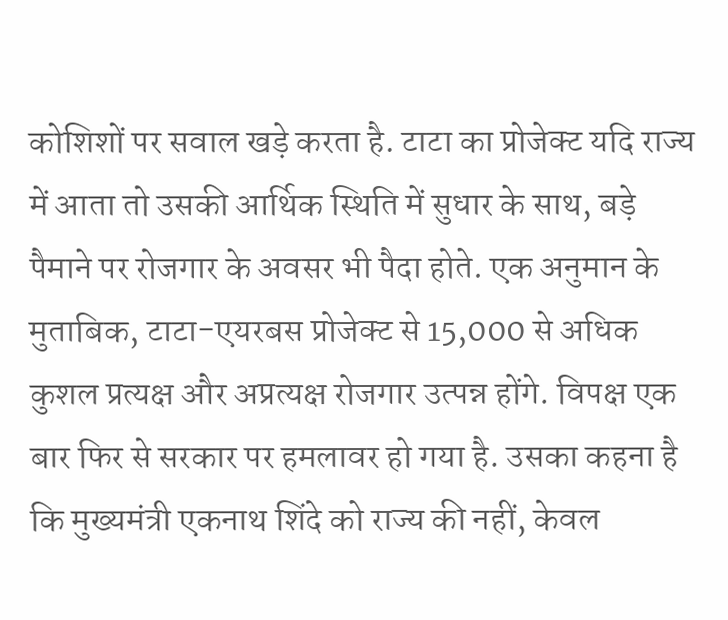कोशिशों पर सवाल खड़े करता है. टाटा का प्रोजेक्ट यदि राज्य में आता तो उसकी आर्थिक स्थिति में सुधार के साथ, बड़े पैमाने पर रोजगार के अवसर भी पैदा होते. एक अनुमान के मुताबिक, टाटा-एयरबस प्रोजेक्ट से 15,000 से अधिक कुशल प्रत्यक्ष और अप्रत्यक्ष रोजगार उत्पन्न होंगे. विपक्ष एक बार फिर से सरकार पर हमलावर हो गया है. उसका कहना है कि मुख्यमंत्री एकनाथ शिंदे को राज्य की नहीं, केवल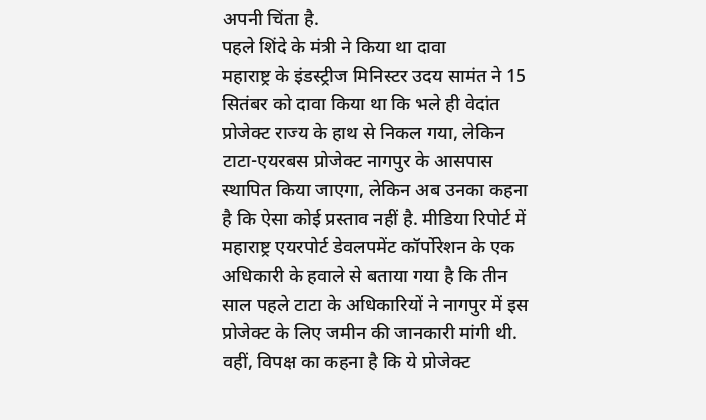अपनी चिंता है.
पहले शिंदे के मंत्री ने किया था दावा
महाराष्ट्र के इंडस्ट्रीज मिनिस्टर उदय सामंत ने 15 सितंबर को दावा किया था कि भले ही वेदांत प्रोजेक्ट राज्य के हाथ से निकल गया, लेकिन टाटा-एयरबस प्रोजेक्ट नागपुर के आसपास स्थापित किया जाएगा, लेकिन अब उनका कहना है कि ऐसा कोई प्रस्ताव नहीं है. मीडिया रिपोर्ट में महाराष्ट्र एयरपोर्ट डेवलपमेंट कॉर्पोरेशन के एक अधिकारी के हवाले से बताया गया है कि तीन साल पहले टाटा के अधिकारियों ने नागपुर में इस प्रोजेक्ट के लिए जमीन की जानकारी मांगी थी. वहीं, विपक्ष का कहना है कि ये प्रोजेक्ट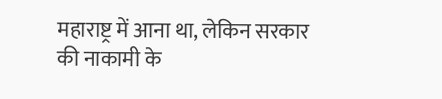महाराष्ट्र में आना था, लेकिन सरकार की नाकामी के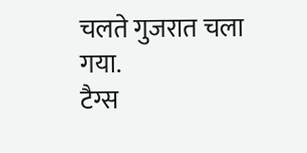चलते गुजरात चला गया.
टैग्स